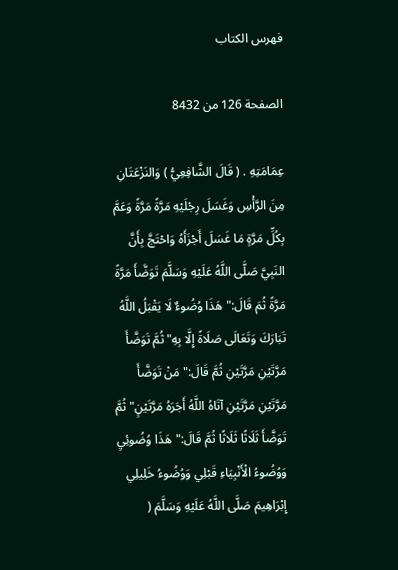فهرس الكتاب

الصفحة 126 من 8432

عِمَامَتِهِ . ( قَالَ الشَّافِعِيُّ ) وَالنَزْعَتَانِ مِنَ الرَّأْسِ وَغَسَلَ رِجْلَيْهِ مَرَّةً مَرَّةً وَعَمَّ بِكُلِّ مَرَّةٍ مَا غَسَلَ أَجْزَأَهُ وَاحْتَجَّ بِأَنَّ النَبِيَّ صَلَّى اللَّهُ عَلَيْهِ وَسَلَّمَ تَوَضَّأَ مَرَّةً مَرَّةً ثُمَ قَالَ:"هَذَا وُضُوءٌ لَا يَقْبَلُ اللَّهُ تَبَارَكَ وَتَعَالَى صَلَاةً إِلَّا بِهِ"ثُمَّ تَوَضَّأَ مَرَّتَيْنِ مَرَّتَيْنِ ثُمَّ قَالَ:"مَنْ تَوَضَّأَ مَرَّتَيْنِ مَرَّتَيْنِ آتَاهُ اللَّهُ أَجَرَهُ مَرَّتَيْنٍ"ثُمَّ تَوَضَّأَ ثَلَاثًا ثَلَاثًا ثُمَّ قَالَ:"هَذَا وُضُوئِيِ وَوُضُوءُ الْأَنْبِيَاءِ قَبْلِي وَوُضُوءُ خَلِيلِي إِبْرَاهِيمَ صَلَّى اللَّهُ عَلَيْهِ وَسَلَّمَ (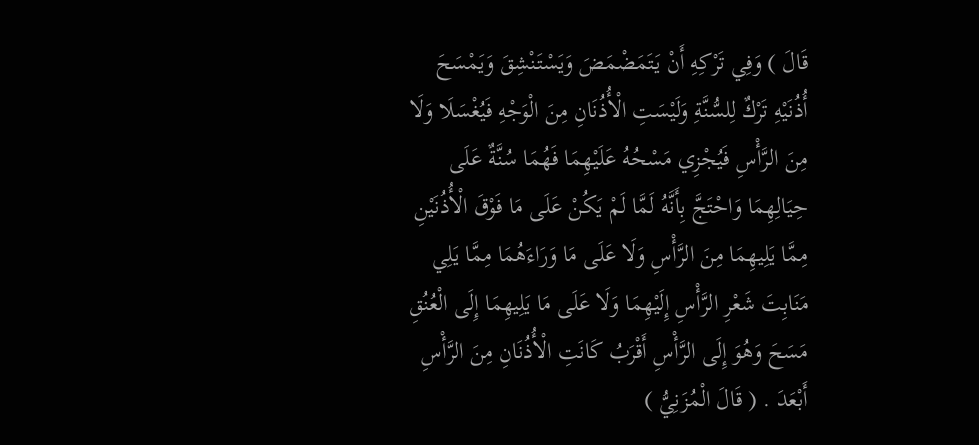قَالَ ) وَفِي تَرْكِهِ أَنْ يَتَمَضْمَضَ وَيَسْتَنْشِقَ وَيَمْسَحَ أُذُنَيْهِ تَرْكٌ لِلسُّنَّةِ وَلَيْسَتِ الْأُذُنَانِ مِنَ الْوَجْهِ فَيُغْسَلَا وَلَا مِنَ الرَّأْسِ فَيُجْزِي مَسْحُهُ عَلَيْهِمَا فَهُمَا سُنَّةٌ عَلَى حِيَالِهِمَا وَاحْتَجَّ بِأَنَّهُ لَمَّا لَمْ يَكُنْ عَلَى مَا فَوْقَ الْأُذُنَيْنِ مِمَّا يَلِيهِمَا مِنَ الرَّأْسِ وَلَا عَلَى مَا وَرَاءَهُمَا مِمَّا يَلِي مَنَابِتَ شَعْرِ الرَّأْسِ إِلَيْهِمَا وَلَا عَلَى مَا يَلِيهِمَا إِلَى الْعُنُقِ مَسَحَ وَهُوَ إِلَى الرَّأْسِ أَقْرَبُ كَانَتِ الْأُذُنَانِ مِنَ الرَّأْسِ أَبْعَدَ . ( قَالَ الْمُزَنِيُّ )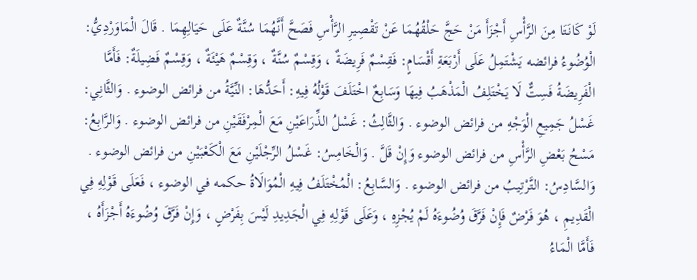لَوْ كَانَتَا مِنَ الرَّأْسِ أَجْزَأَ مَنْ حَجَّ حَلْقُهُمَا عَنْ تَقْصِيرِ الرَّأْسِ فَصَحَّ أَنَّهُمَا سُنَّةٌ عَلَى حَيَالِهِمَا . قَالَ الْمَاوَرْدِيُّ: الْوُضُوءُ فرائضه يَشْتَمِلُ عَلَى أَرْبَعَةِ أَقْسَامٍ: فَقِسْمٌ فَرِيضَةٌ ، وَقِسْمٌ سُنَّةٌ ، وَقِسْمٌ هَيْئَةٌ ، وَقِسْمٌ فَضِيلَةٌ: فَأَمَّا الْفَرِيضَةُ فَسِتٌّ لَا يَخْتَلِفُ الْمَذْهَبُ فِيهَا وَسَابِعٌ اخْتَلَفَ قَوْلُهُ فِيهِ: أَحَدُّهَا: النِّيَّةُ من فرائض الوضوء . وَالثَّانِي: غَسْلُ جَمِيعِ الْوَجْهِ من فرائض الوضوء . وَالثَّالِثُ: غَسْلُ الذِّرَاعَيْنِ مَعَ الْمِرْفَقَيْنِ من فرائض الوضوء . وَالرَّابِعُ: مَسْحُ بَعْضِ الرَّأْسِ من فرائض الوضوء وَإِنْ قَلَّ . وَالْخَامِسُ: غَسْلُ الرِّجْلَيْنِ مَعَ الْكَعْبَيْنِ من فرائض الوضوء . وَالسَّادِسُ: التَّرْتِيبُ من فرائض الوضوء . وَالسَّابِعُ: الْمُخْتَلَفُ فِيهِ الْمُوَالَاةُ حكمه في الوضوء ، فَعَلَى قَوْلِهِ فِي الْقَدِيمِ ، هُوَ فَرْضٌ فَإِنْ فَرَّقَ وُضُوءَهُ لَمْ يُجْزِهِ ، وَعَلَى قَوْلِهِ فِي الْجَدِيدِ لَيْسَ بِفَرْضٍ ، وَإِنْ فَرَّقَ وُضُوءَهُ أَجْزَأَهُ ، فَأَمَّا الْمَاءُ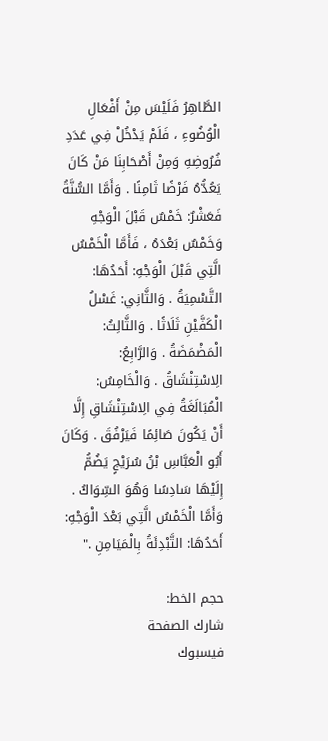الطَّاهِرُ فَلَيْسَ مِنْ أَفْعَالِ الْوُضُوءِ ، فَلَمْ يَدْخُلْ فِي عَدَدِ فُرُوضِهِ وَمِنْ أَصْحَابِنَا مَنْ كَانَ يَعُدُّهُ فَرْضًا ثَامِنًا . وَأَمَّا السُّنَّةُ فَعَشْرٌ: خَمْسٌ قَبْلَ الْوَجْهِ وَخَمْسٌ بَعْدَهُ ، فَأَمَّا الْخَمْسُ الَّتِي قَبْلَ الْوَجْهِ: أَحَدُهَا: التَّسْمِيَةُ . وَالثَّانِي: غَسْلُ الْكَفَّيْنِ ثَلَاثًا . وَالثَّالِثُ: الْمَضْمَضَةُ . وَالرَّابِعُ: الِاسْتِنْشَاقُ . وَالْخَامِسُ: الْمُبَالَغَةُ فِي الِاسْتِنْشَاقِ إِلَّا أَنْ يَكُونَ صَائِمًا فَيَرْفُقَ . وَكَانَ أَبُو الْعَبَّاسِ بْنُ سُرَيْجٍ يَضُمُّ إِلَيْهَا سَادِسًا وَهُوَ السِّوَاكُ . وَأَمَّا الْخَمْسُ الَّتِي بَعْدَ الْوَجْهِ: أَحَدُهَا: التَّبْدِئَةُ بِالْمَيَامِنِ ."

حجم الخط:
شارك الصفحة
فيسبوك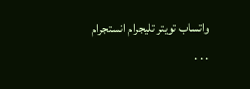واتساب تويتر تليجرام انستجرام
. . .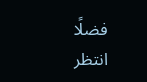فضلًا انتظر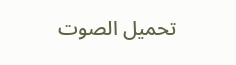تحميل الصوت